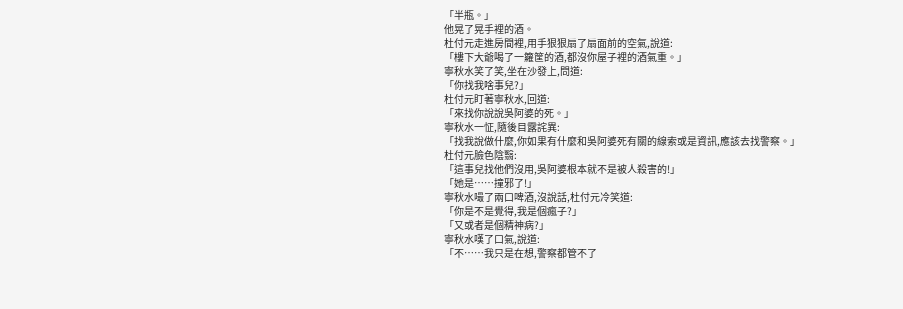「半瓶。」
他晃了晃手裡的酒。
杜付元走進房間裡,用手狠狠扇了扇面前的空氣,說道:
「樓下大爺喝了一籮筐的酒,都沒你屋子裡的酒氣重。」
寧秋水笑了笑,坐在沙發上,問道:
「你找我啥事兒?」
杜付元盯著寧秋水,回道:
「來找你說說吳阿婆的死。」
寧秋水一怔,隨後目露詫異:
「找我說做什麼,你如果有什麼和吳阿婆死有關的線索或是資訊,應該去找警察。」
杜付元臉色陰翳:
「這事兒找他們沒用,吳阿婆根本就不是被人殺害的!」
「她是……撞邪了!」
寧秋水嘬了兩口啤酒,沒說話,杜付元冷笑道:
「你是不是覺得,我是個瘋子?」
「又或者是個精神病?」
寧秋水嘆了口氣,說道:
「不……我只是在想,警察都管不了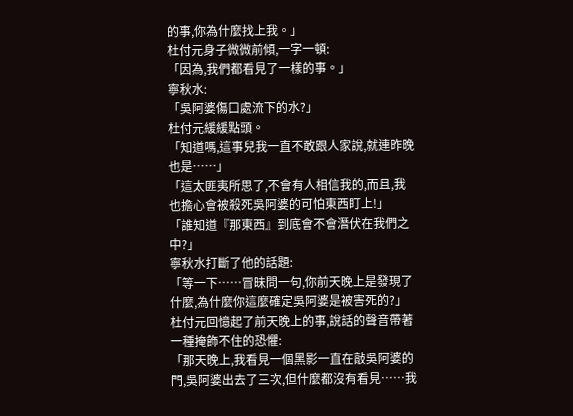的事,你為什麼找上我。」
杜付元身子微微前傾,一字一頓:
「因為,我們都看見了一樣的事。」
寧秋水:
「吳阿婆傷口處流下的水?」
杜付元緩緩點頭。
「知道嗎,這事兒我一直不敢跟人家說,就連昨晚也是……」
「這太匪夷所思了,不會有人相信我的,而且,我也擔心會被殺死吳阿婆的可怕東西盯上!」
「誰知道『那東西』到底會不會潛伏在我們之中?」
寧秋水打斷了他的話題:
「等一下……冒昧問一句,你前天晚上是發現了什麼,為什麼你這麼確定吳阿婆是被害死的?」
杜付元回憶起了前天晚上的事,說話的聲音帶著一種掩飾不住的恐懼:
「那天晚上,我看見一個黑影一直在敲吳阿婆的門,吳阿婆出去了三次,但什麼都沒有看見……我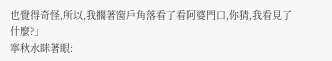也覺得奇怪,所以,我擱著窗戶角落看了看阿婆門口,你猜,我看見了什麼?」
寧秋水眯著眼: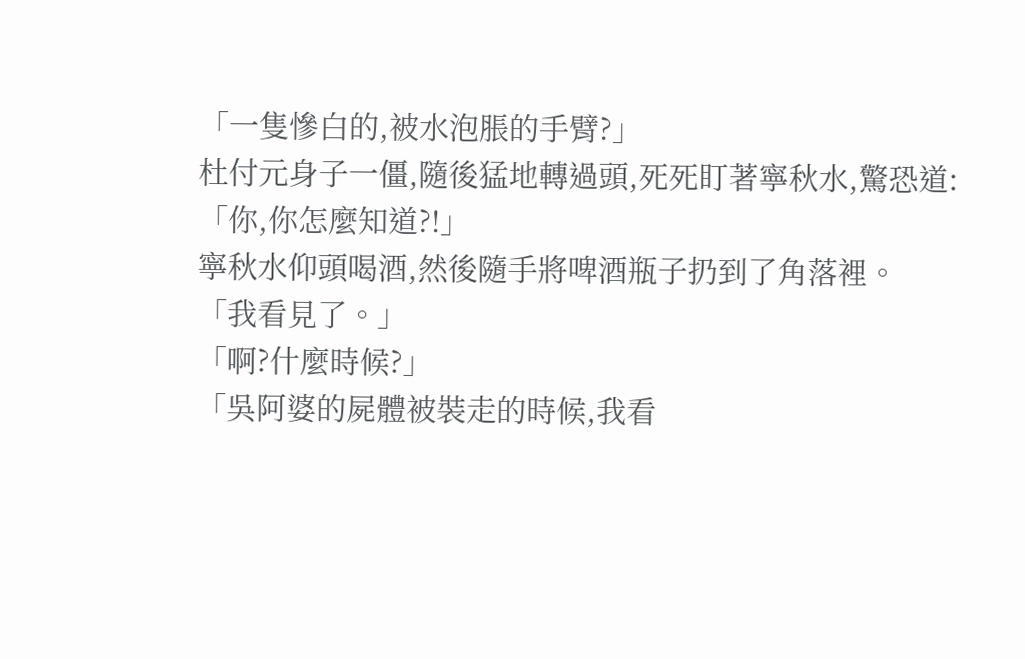「一隻慘白的,被水泡脹的手臂?」
杜付元身子一僵,隨後猛地轉過頭,死死盯著寧秋水,驚恐道:
「你,你怎麼知道?!」
寧秋水仰頭喝酒,然後隨手將啤酒瓶子扔到了角落裡。
「我看見了。」
「啊?什麼時候?」
「吳阿婆的屍體被裝走的時候,我看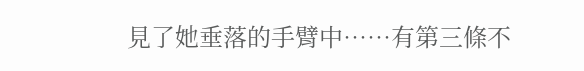見了她垂落的手臂中……有第三條不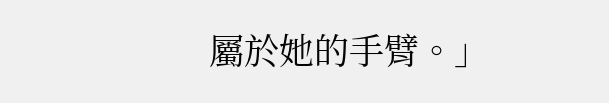屬於她的手臂。」